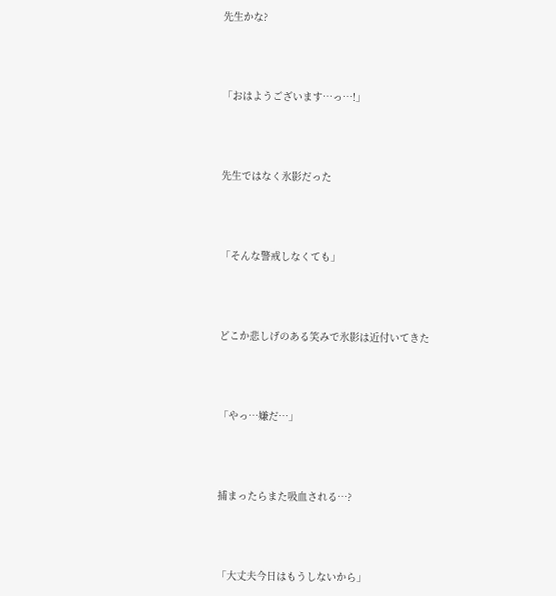先生かな?



「おはようございます…っ…!」



先生ではなく氷影だった



「そんな警戒しなくても」



どこか悲しげのある笑みで氷影は近付いてきた



「やっ…嫌だ…」



捕まったらまた吸血される…?



「大丈夫今日はもうしないから」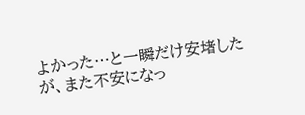よかった…と一瞬だけ安堵したが、また不安になっ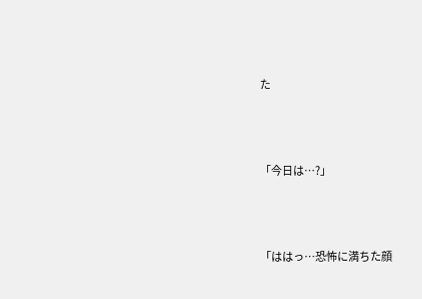た



「今日は…?」



「ははっ…恐怖に満ちた顔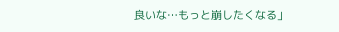良いな…もっと崩したくなる」